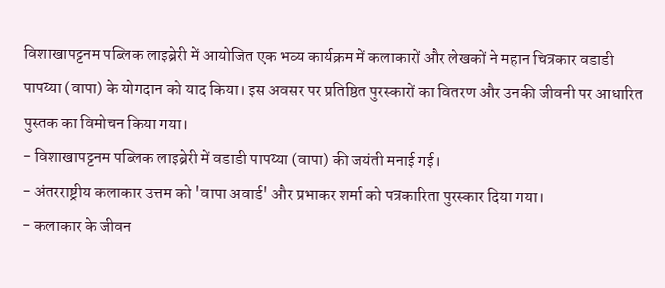विशाखापट्टनम पब्लिक लाइब्रेरी में आयोजित एक भव्य कार्यक्रम में कलाकारों और लेखकों ने महान चित्रकार वडाडी पापय्या (वापा) के योगदान को याद किया। इस अवसर पर प्रतिष्ठित पुरस्कारों का वितरण और उनकी जीवनी पर आधारित पुस्तक का विमोचन किया गया।
- विशाखापट्टनम पब्लिक लाइब्रेरी में वडाडी पापय्या (वापा) की जयंती मनाई गई।
- अंतरराष्ट्रीय कलाकार उत्तम को 'वापा अवार्ड' और प्रभाकर शर्मा को पत्रकारिता पुरस्कार दिया गया।
- कलाकार के जीवन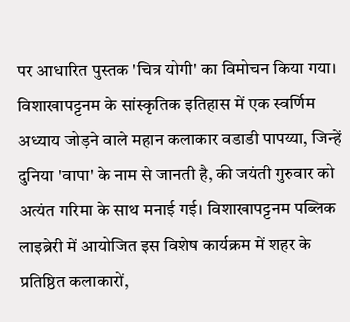पर आधारित पुस्तक 'चित्र योगी' का विमोचन किया गया।
विशाखापट्टनम के सांस्कृतिक इतिहास में एक स्वर्णिम अध्याय जोड़ने वाले महान कलाकार वडाडी पापय्या, जिन्हें दुनिया 'वापा' के नाम से जानती है, की जयंती गुरुवार को अत्यंत गरिमा के साथ मनाई गई। विशाखापट्टनम पब्लिक लाइब्रेरी में आयोजित इस विशेष कार्यक्रम में शहर के प्रतिष्ठित कलाकारों,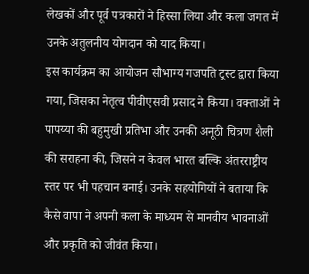लेखकों और पूर्व पत्रकारों ने हिस्सा लिया और कला जगत में उनके अतुलनीय योगदान को याद किया।
इस कार्यक्रम का आयोजन सौभाग्य गजपति ट्रस्ट द्वारा किया गया, जिसका नेतृत्व पीवीएसवी प्रसाद ने किया। वक्ताओं ने पापय्या की बहुमुखी प्रतिभा और उनकी अनूठी चित्रण शैली की सराहना की, जिसने न केवल भारत बल्कि अंतरराष्ट्रीय स्तर पर भी पहचान बनाई। उनके सहयोगियों ने बताया कि कैसे वापा ने अपनी कला के माध्यम से मानवीय भावनाओं और प्रकृति को जीवंत किया।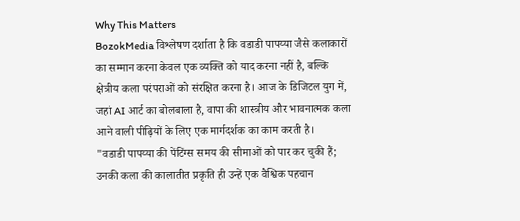Why This Matters
BozokMedia विश्लेषण दर्शाता है कि वडाडी पापय्या जैसे कलाकारों का सम्मान करना केवल एक व्यक्ति को याद करना नहीं है, बल्कि क्षेत्रीय कला परंपराओं को संरक्षित करना है। आज के डिजिटल युग में, जहां AI आर्ट का बोलबाला है, वापा की शास्त्रीय और भावनात्मक कला आने वाली पीढ़ियों के लिए एक मार्गदर्शक का काम करती है।
"वडाडी पापय्या की पेंटिंग्स समय की सीमाओं को पार कर चुकी हैं; उनकी कला की कालातीत प्रकृति ही उन्हें एक वैश्विक पहचान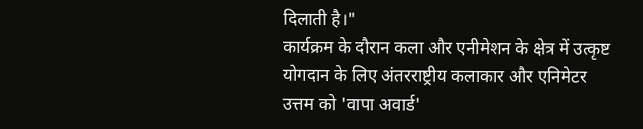दिलाती है।"
कार्यक्रम के दौरान कला और एनीमेशन के क्षेत्र में उत्कृष्ट योगदान के लिए अंतरराष्ट्रीय कलाकार और एनिमेटर उत्तम को 'वापा अवार्ड'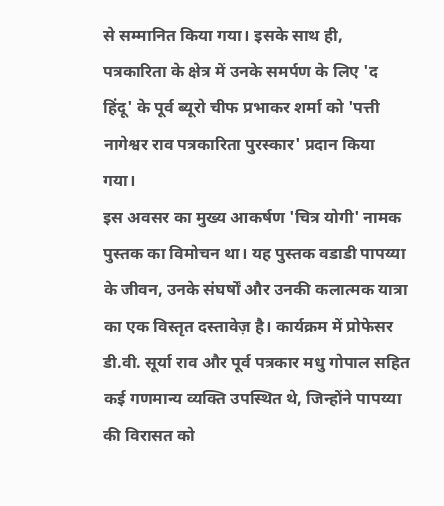से सम्मानित किया गया। इसके साथ ही, पत्रकारिता के क्षेत्र में उनके समर्पण के लिए 'द हिंदू' के पूर्व ब्यूरो चीफ प्रभाकर शर्मा को 'पत्ती नागेश्वर राव पत्रकारिता पुरस्कार' प्रदान किया गया।
इस अवसर का मुख्य आकर्षण 'चित्र योगी' नामक पुस्तक का विमोचन था। यह पुस्तक वडाडी पापय्या के जीवन, उनके संघर्षों और उनकी कलात्मक यात्रा का एक विस्तृत दस्तावेज़ है। कार्यक्रम में प्रोफेसर डी.वी. सूर्या राव और पूर्व पत्रकार मधु गोपाल सहित कई गणमान्य व्यक्ति उपस्थित थे, जिन्होंने पापय्या की विरासत को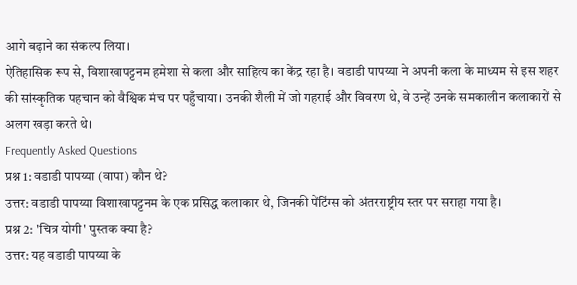आगे बढ़ाने का संकल्प लिया।
ऐतिहासिक रूप से, विशाखापट्टनम हमेशा से कला और साहित्य का केंद्र रहा है। वडाडी पापय्या ने अपनी कला के माध्यम से इस शहर की सांस्कृतिक पहचान को वैश्विक मंच पर पहुँचाया। उनकी शैली में जो गहराई और विवरण थे, वे उन्हें उनके समकालीन कलाकारों से अलग खड़ा करते थे।
Frequently Asked Questions
प्रश्न 1: वडाडी पापय्या (वापा) कौन थे?
उत्तर: वडाडी पापय्या विशाखापट्टनम के एक प्रसिद्ध कलाकार थे, जिनकी पेंटिंग्स को अंतरराष्ट्रीय स्तर पर सराहा गया है।
प्रश्न 2: 'चित्र योगी' पुस्तक क्या है?
उत्तर: यह वडाडी पापय्या के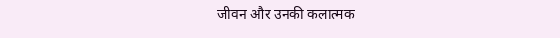जीवन और उनकी कलात्मक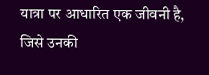यात्रा पर आधारित एक जीवनी है, जिसे उनकी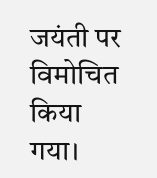जयंती पर विमोचित किया गया।